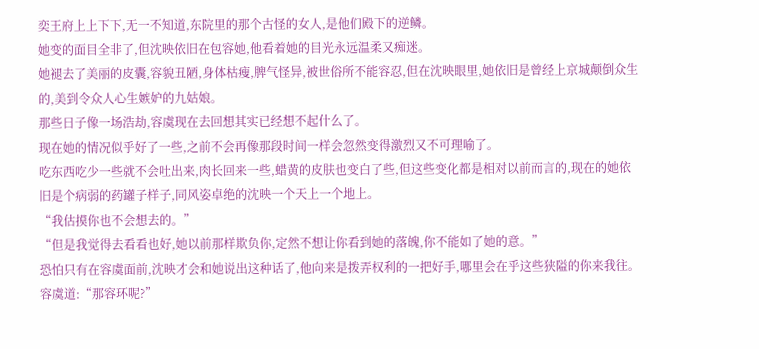奕王府上上下下,无一不知道,东院里的那个古怪的女人,是他们殿下的逆鳞。
她变的面目全非了,但沈映依旧在包容她,他看着她的目光永远温柔又痴迷。
她褪去了美丽的皮囊,容貌丑陋,身体枯瘦,脾气怪异,被世俗所不能容忍,但在沈映眼里,她依旧是曾经上京城颠倒众生的,美到令众人心生嫉妒的九姑娘。
那些日子像一场浩劫,容虞现在去回想其实已经想不起什么了。
现在她的情况似乎好了一些,之前不会再像那段时间一样会忽然变得激烈又不可理喻了。
吃东西吃少一些就不会吐出来,肉长回来一些,蜡黄的皮肤也变白了些,但这些变化都是相对以前而言的,现在的她依旧是个病弱的药罐子样子,同风姿卓绝的沈映一个天上一个地上。
“我估摸你也不会想去的。”
“但是我觉得去看看也好,她以前那样欺负你,定然不想让你看到她的落魄,你不能如了她的意。”
恐怕只有在容虞面前,沈映才会和她说出这种话了,他向来是拨弄权利的一把好手,哪里会在乎这些狭隘的你来我往。
容虞道:“那容环呢?”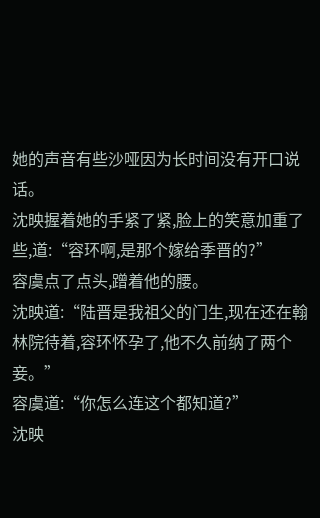她的声音有些沙哑因为长时间没有开口说话。
沈映握着她的手紧了紧,脸上的笑意加重了些,道:“容环啊,是那个嫁给季晋的?”
容虞点了点头,蹭着他的腰。
沈映道:“陆晋是我祖父的门生,现在还在翰林院待着,容环怀孕了,他不久前纳了两个妾。”
容虞道:“你怎么连这个都知道?”
沈映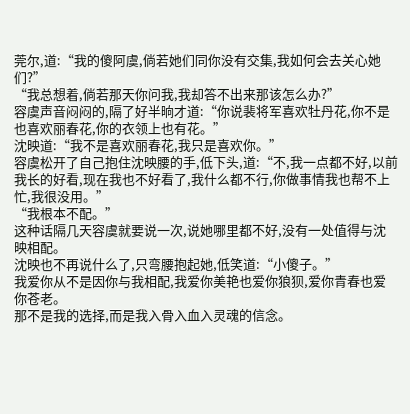莞尔,道:“我的傻阿虞,倘若她们同你没有交集,我如何会去关心她们?”
“我总想着,倘若那天你问我,我却答不出来那该怎么办?”
容虞声音闷闷的,隔了好半晌才道:“你说裴将军喜欢牡丹花,你不是也喜欢丽春花,你的衣领上也有花。”
沈映道:“我不是喜欢丽春花,我只是喜欢你。”
容虞松开了自己抱住沈映腰的手,低下头,道:“不,我一点都不好,以前我长的好看,现在我也不好看了,我什么都不行,你做事情我也帮不上忙,我很没用。”
“我根本不配。”
这种话隔几天容虞就要说一次,说她哪里都不好,没有一处值得与沈映相配。
沈映也不再说什么了,只弯腰抱起她,低笑道:“小傻子。”
我爱你从不是因你与我相配,我爱你美艳也爱你狼狈,爱你青春也爱你苍老。
那不是我的选择,而是我入骨入血入灵魂的信念。